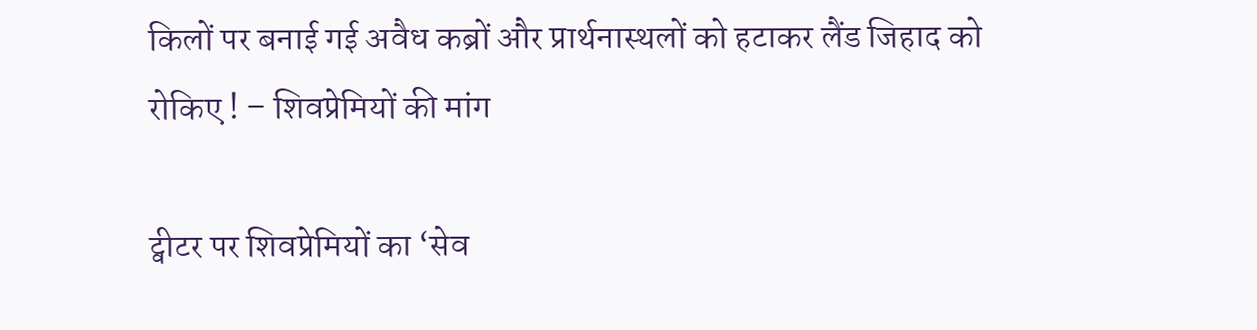किलों पर बनाई गई अवैध कब्रों और प्रार्थनास्थलों को हटाकर लैंड जिहाद को रोकिए ! – शिवप्रेमियों की मांग

ट्वीटर पर शिवप्रेमियों का ‘सेव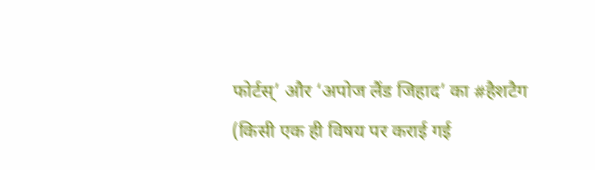फोर्टस्’ और ‘अपोज लैंड जिहाद’ का #हैशटैग (किसी एक ही विषय पर कराई गई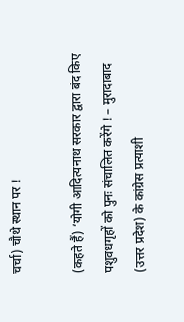चर्चा) चौथे स्थान पर !

(कहते हैं) ‘योगी आदित्यनाथ सरकार द्वारा बंद किए पशुवधगृहों को पुनः संचालित करेंगे ! – मुरादाबाद (उत्तर प्रदेश) के कांग्रेस प्रत्याशी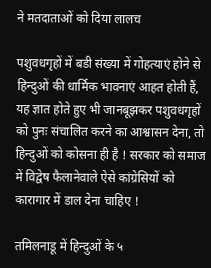ने मतदाताओं को दिया लालच

पशुवधगृहों में बडी संख्या में गोहत्याएं होने से हिन्दुओं की धार्मिक भावनाएं आहत होती हैं, यह ज्ञात होते हुए भी जानबूझकर पशुवधगृहों को पुनः संचालित करने का आश्वासन देना, तो हिन्दुओं को कोसना ही है ! सरकार को समाज में विद्वेष फैलानेवाले ऐसे कांग्रेसियों को कारागार में डाल देना चाहिए !

तमिलनाडू में हिन्दुओं के ५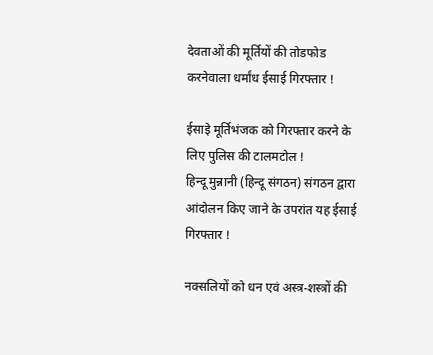देवताओं की मूर्तियों की तोडफोड करनेवाला धर्मांध ईसाई गिरफ्तार !

ईसाइे मूर्तिभंजक को गिरफ्तार करने के लिए पुलिस की टालमटोल !
हिन्दू मुन्नानी (हिन्दू संगठन) संगठन द्वारा आंदोलन किए जाने के उपरांत यह ईसाई गिरफ्तार !

नक्सलियों को धन एवं अस्त्र-शस्त्रों की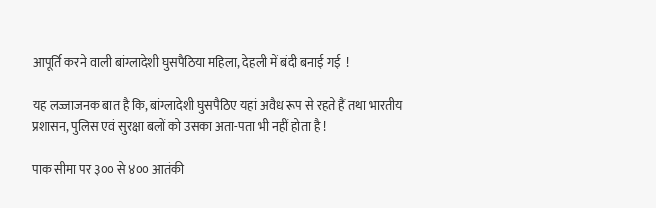आपूर्ति करने वाली बांग्लादेशी घुसपैठिया महिला, देहली में बंदी बनाई गई  !

यह लज्जाजनक बात है कि, बांग्लादेशी घुसपैठिए यहां अवैध रूप से रहते हैं तथा भारतीय प्रशासन, पुलिस एवं सुरक्षा बलों को उसका अता-पता भी नहीं होता है !

पाक सीमा पर ३०० से ४०० आतंकी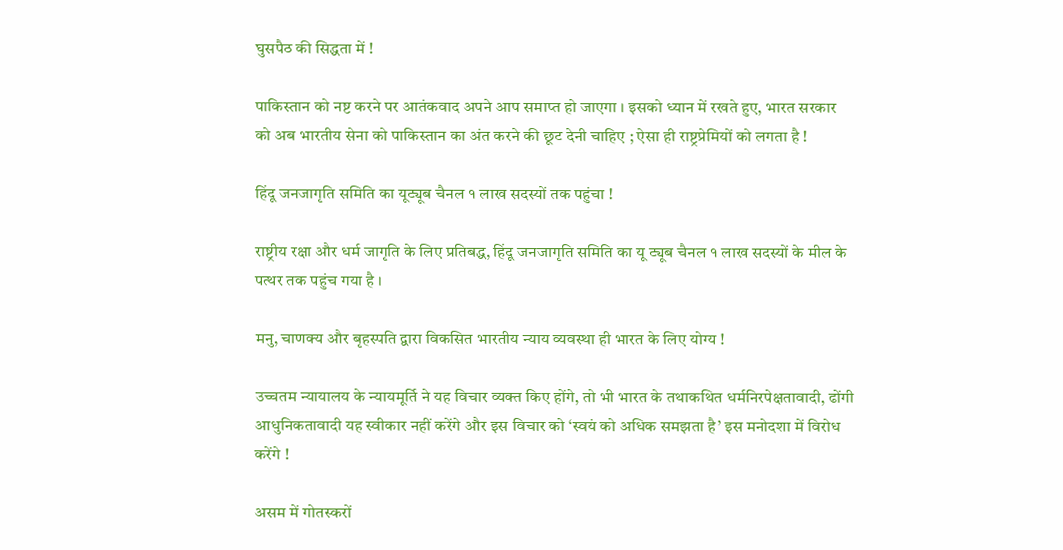घुसपैठ की सिद्धता में !

पाकिस्तान को नष्ट करने पर आतंकवाद अपने आप समाप्त हो जाएगा । इसको ध्यान में रखते हुए, भारत सरकार को अब भारतीय सेना को पाकिस्तान का अंत करने की छूट देनी चाहिए ; ऐसा ही राष्ट्रप्रेमियों को लगता है !

हिंदू जनजागृति समिति का यूट्यूब चैनल १ लाख सदस्यों तक पहुंचा !

राष्ट्रीय रक्षा और धर्म जागृति के लिए प्रतिबद्ध, हिंदू जनजागृति समिति का यू ट्यूब चैनल १ लाख सदस्यों के मील के पत्थर तक पहुंच गया है ।

मनु, चाणक्य और बृहस्पति द्वारा विकसित भारतीय न्याय व्यवस्था ही भारत के लिए योग्य !

उच्चतम न्यायालय के न्यायमूर्ति ने यह विचार व्यक्त किए होंगे, तो भी भारत के तथाकथित धर्मनिरपेक्षतावादी, ढोंगी आधुनिकतावादी यह स्वीकार नहीं करेंगे और इस विचार को ‘स्वयं को अधिक समझता है’ इस मनोदशा में विरोध करेंगे !

असम में गोतस्करों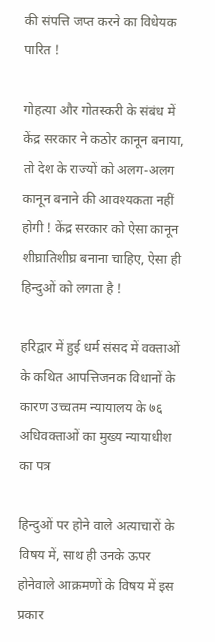की संपत्ति जप्त करने का विधेयक पारित !

गोहत्या और गोतस्करी के संबंध में केंद्र सरकार ने कठोर कानून बनाया, तो देश के राज्यों को अलग-अलग कानून बनाने की आवश्यकता नहीं होगी ! केंद्र सरकार को ऐसा कानून शीघ्रातिशीघ्र बनाना चाहिए, ऐसा ही हिन्दुओं को लगता है !

हरिद्वार में हुई धर्म संसद में वक्ताओं के कथित आपत्तिजनक विधानों के कारण उच्चतम न्यायालय के ७६ अधिवक्ताओं का मुख्य न्यायाधीश का पत्र

हिन्दुओं पर होने वाले अत्याचारों के विषय में, साथ ही उनके ऊपर होनेवाले आक्रमणों के विषय में इस प्रकार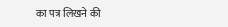का पत्र लिखने की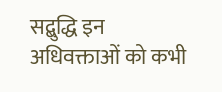सद्बुद्धि इन अधिवक्ताओं को कभी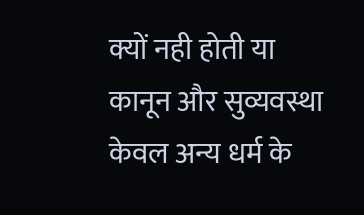क्यों नही होती या कानून और सुव्यवस्था केवल अन्य धर्म के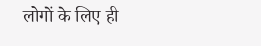लोगों के लिए ही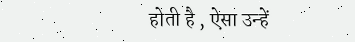होती है , ऐसा उन्हें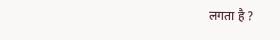लगता है ?